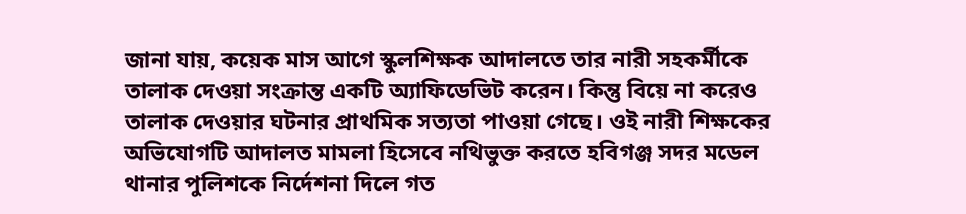জানা যায়, কয়েক মাস আগে স্কুলশিক্ষক আদালতে তার নারী সহকর্মীকে তালাক দেওয়া সংক্রান্ত একটি অ্যাফিডেভিট করেন। কিন্তু বিয়ে না করেও তালাক দেওয়ার ঘটনার প্রাথমিক সত্যতা পাওয়া গেছে। ওই নারী শিক্ষকের অভিযোগটি আদালত মামলা হিসেবে নথিভুক্ত করতে হবিগঞ্জ সদর মডেল থানার পুলিশকে নির্দেশনা দিলে গত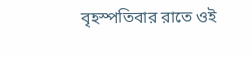বৃহস্পতিবার রাতে ওই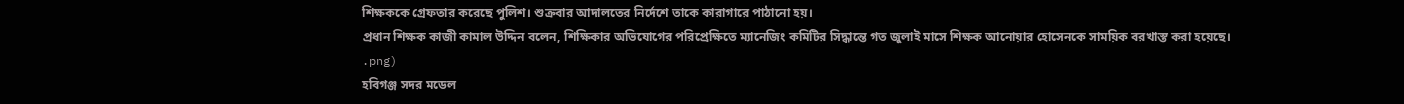শিক্ষককে গ্রেফতার করেছে পুলিশ। শুক্রবার আদালতের নির্দেশে তাকে কারাগারে পাঠানো হয়।
প্রধান শিক্ষক কাজী কামাল উদ্দিন বলেন, শিক্ষিকার অভিযোগের পরিপ্রেক্ষিতে ম্যানেজিং কমিটির সিদ্ধান্তে গত জুলাই মাসে শিক্ষক আনোয়ার হোসেনকে সাময়িক বরখাস্ত করা হয়েছে।
.png)
হবিগঞ্জ সদর মডেল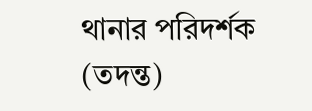থানার পরিদর্শক (তদন্ত)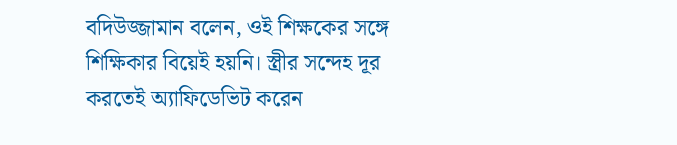বদিউজ্জামান বলেন, ওই শিক্ষকের সঙ্গে শিক্ষিকার বিয়েই হয়নি। স্ত্রীর সন্দেহ দূর করতেই অ্যাফিডেভিট করেন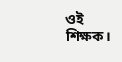ওই শিক্ষক।